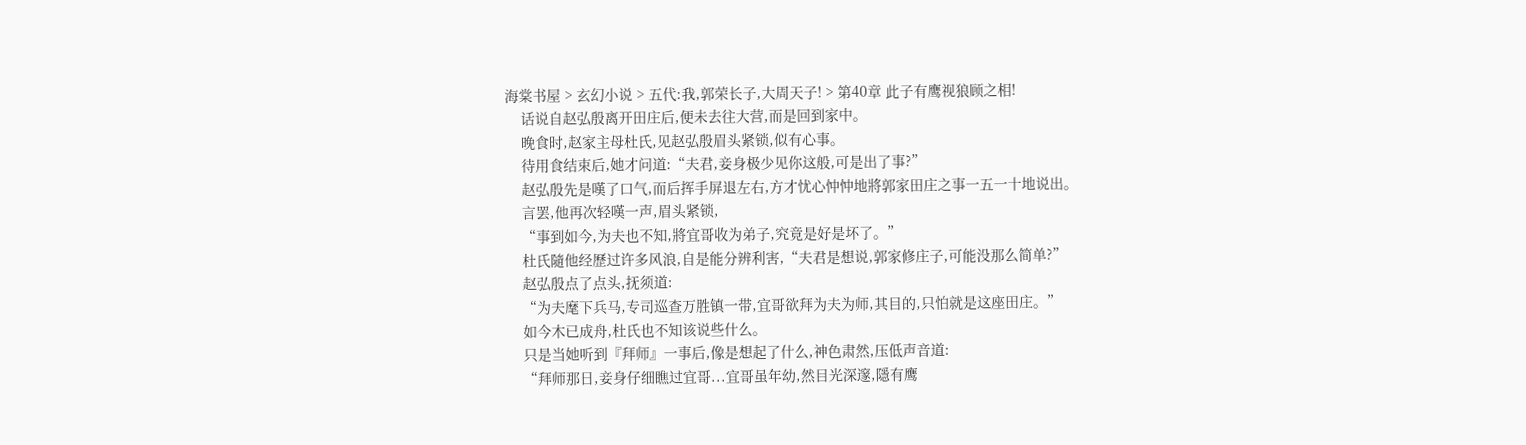海棠书屋 > 玄幻小说 > 五代:我,郭荣长子,大周天子! > 第40章 此子有鹰视狼顾之相!
    话说自赵弘殷离开田庄后,便未去往大营,而是回到家中。
    晚食时,赵家主母杜氏,见赵弘殷眉头紧锁,似有心事。
    待用食结束后,她才问道:“夫君,妾身极少见你这般,可是出了事?”
    赵弘殷先是嘆了口气,而后挥手屏退左右,方才忧心忡忡地將郭家田庄之事一五一十地说出。
    言罢,他再次轻嘆一声,眉头紧锁,
    “事到如今,为夫也不知,將宜哥收为弟子,究竟是好是坏了。”
    杜氏隨他经歷过许多风浪,自是能分辨利害,“夫君是想说,郭家修庄子,可能没那么简单?”
    赵弘殷点了点头,抚须道:
    “为夫麾下兵马,专司巡查万胜镇一带,宜哥欲拜为夫为师,其目的,只怕就是这座田庄。”
    如今木已成舟,杜氏也不知该说些什么。
    只是当她听到『拜师』一事后,像是想起了什么,神色肃然,压低声音道:
    “拜师那日,妾身仔细瞧过宜哥...宜哥虽年幼,然目光深邃,隱有鹰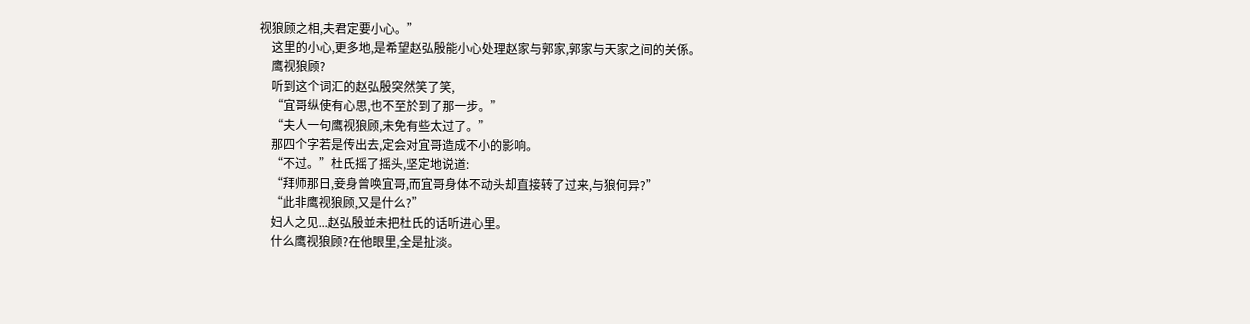视狼顾之相,夫君定要小心。”
    这里的小心,更多地,是希望赵弘殷能小心处理赵家与郭家,郭家与天家之间的关係。
    鹰视狼顾?
    听到这个词汇的赵弘殷突然笑了笑,
    “宜哥纵使有心思,也不至於到了那一步。”
    “夫人一句鹰视狼顾,未免有些太过了。”
    那四个字若是传出去,定会对宜哥造成不小的影响。
    “不过。”杜氏摇了摇头,坚定地说道:
    “拜师那日,妾身曾唤宜哥,而宜哥身体不动头却直接转了过来,与狼何异?”
    “此非鹰视狼顾,又是什么?”
    妇人之见...赵弘殷並未把杜氏的话听进心里。
    什么鹰视狼顾?在他眼里,全是扯淡。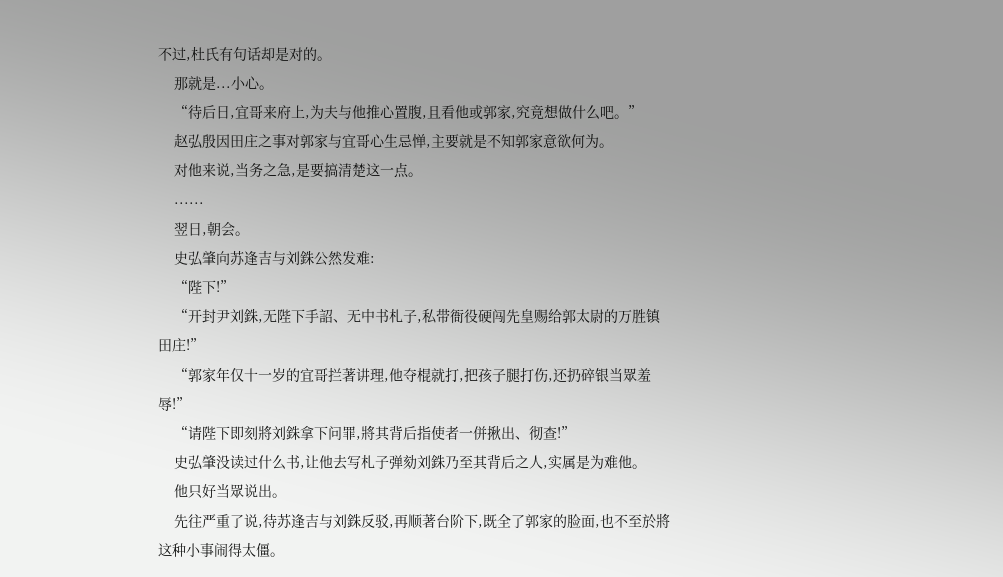不过,杜氏有句话却是对的。
    那就是...小心。
    “待后日,宜哥来府上,为夫与他推心置腹,且看他或郭家,究竟想做什么吧。”
    赵弘殷因田庄之事对郭家与宜哥心生忌惮,主要就是不知郭家意欲何为。
    对他来说,当务之急,是要搞清楚这一点。
    ......
    翌日,朝会。
    史弘肇向苏逢吉与刘銖公然发难:
    “陛下!”
    “开封尹刘銖,无陛下手詔、无中书札子,私带衙役硬闯先皇赐给郭太尉的万胜镇田庄!”
    “郭家年仅十一岁的宜哥拦著讲理,他夺棍就打,把孩子腿打伤,还扔碎银当眾羞辱!”
    “请陛下即刻將刘銖拿下问罪,將其背后指使者一併揪出、彻查!”
    史弘肇没读过什么书,让他去写札子弹劾刘銖乃至其背后之人,实属是为难他。
    他只好当眾说出。
    先往严重了说,待苏逢吉与刘銖反驳,再顺著台阶下,既全了郭家的脸面,也不至於將这种小事闹得太僵。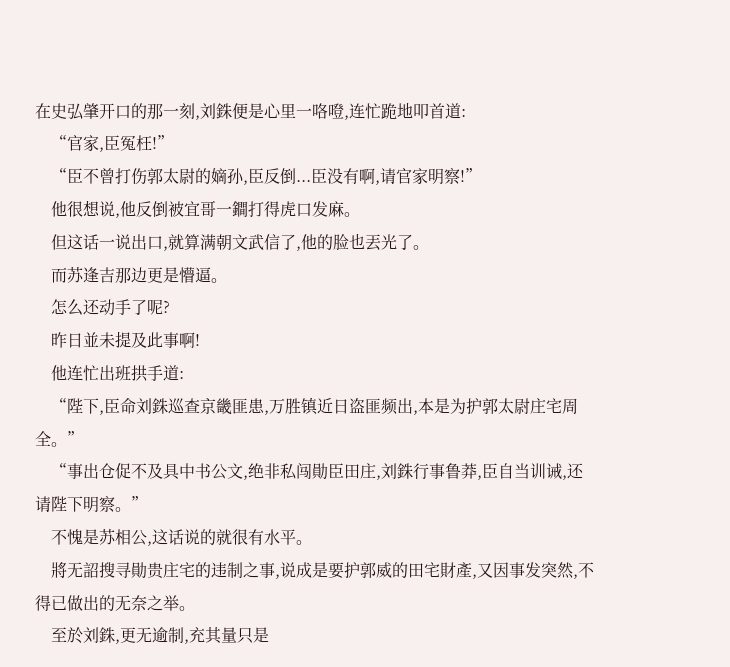在史弘肇开口的那一刻,刘銖便是心里一咯噔,连忙跪地叩首道:
    “官家,臣冤枉!”
    “臣不曾打伤郭太尉的嫡孙,臣反倒...臣没有啊,请官家明察!”
    他很想说,他反倒被宜哥一鐧打得虎口发麻。
    但这话一说出口,就算满朝文武信了,他的脸也丟光了。
    而苏逢吉那边更是懵逼。
    怎么还动手了呢?
    昨日並未提及此事啊!
    他连忙出班拱手道:
    “陛下,臣命刘銖巡查京畿匪患,万胜镇近日盗匪频出,本是为护郭太尉庄宅周全。”
    “事出仓促不及具中书公文,绝非私闯勛臣田庄,刘銖行事鲁莽,臣自当训诫,还请陛下明察。”
    不愧是苏相公,这话说的就很有水平。
    將无詔搜寻勛贵庄宅的违制之事,说成是要护郭威的田宅財產,又因事发突然,不得已做出的无奈之举。
    至於刘銖,更无逾制,充其量只是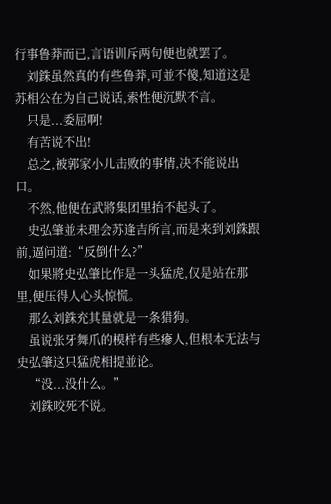行事鲁莽而已,言语训斥两句便也就罢了。
    刘銖虽然真的有些鲁莽,可並不傻,知道这是苏相公在为自己说话,索性便沉默不言。
    只是...委屈啊!
    有苦说不出!
    总之,被郭家小儿击败的事情,决不能说出口。
    不然,他便在武將集团里抬不起头了。
    史弘肇並未理会苏逢吉所言,而是来到刘銖跟前,逼问道:“反倒什么?”
    如果將史弘肇比作是一头猛虎,仅是站在那里,便压得人心头惊慌。
    那么刘銖充其量就是一条猎狗。
    虽说张牙舞爪的模样有些瘮人,但根本无法与史弘肇这只猛虎相提並论。
    “没...没什么。”
    刘銖咬死不说。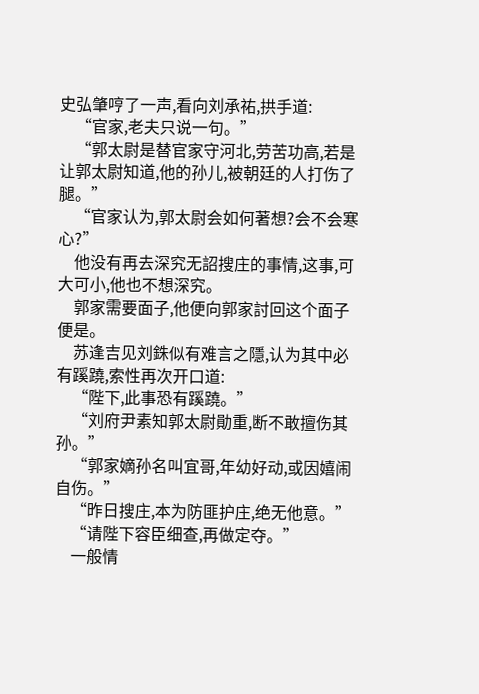史弘肇哼了一声,看向刘承祐,拱手道:
    “官家,老夫只说一句。”
    “郭太尉是替官家守河北,劳苦功高,若是让郭太尉知道,他的孙儿,被朝廷的人打伤了腿。”
    “官家认为,郭太尉会如何著想?会不会寒心?”
    他没有再去深究无詔搜庄的事情,这事,可大可小,他也不想深究。
    郭家需要面子,他便向郭家討回这个面子便是。
    苏逢吉见刘銖似有难言之隱,认为其中必有蹊蹺,索性再次开口道:
    “陛下,此事恐有蹊蹺。”
    “刘府尹素知郭太尉勛重,断不敢擅伤其孙。”
    “郭家嫡孙名叫宜哥,年幼好动,或因嬉闹自伤。”
    “昨日搜庄,本为防匪护庄,绝无他意。”
    “请陛下容臣细查,再做定夺。”
    一般情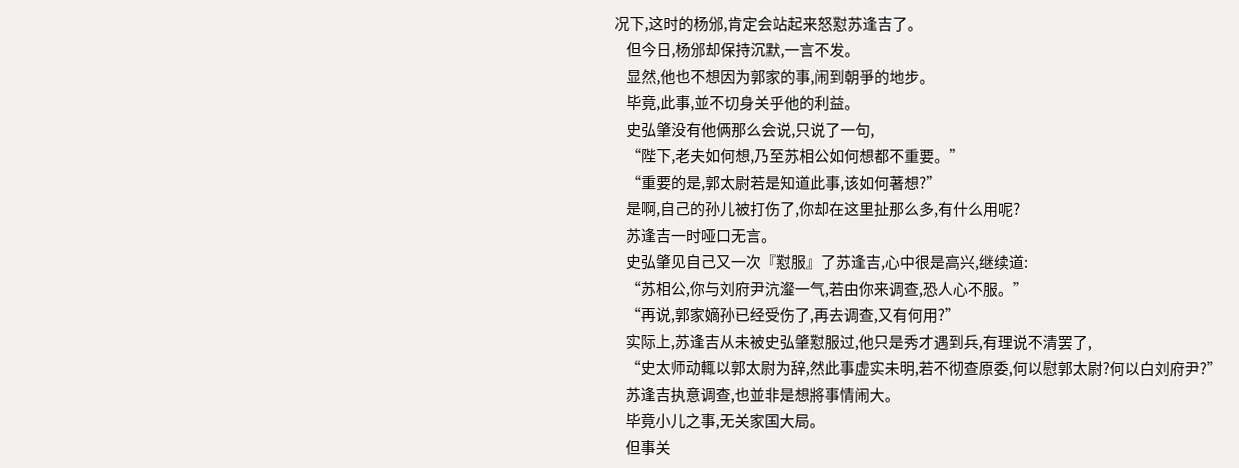况下,这时的杨邠,肯定会站起来怒懟苏逢吉了。
    但今日,杨邠却保持沉默,一言不发。
    显然,他也不想因为郭家的事,闹到朝爭的地步。
    毕竟,此事,並不切身关乎他的利益。
    史弘肇没有他俩那么会说,只说了一句,
    “陛下,老夫如何想,乃至苏相公如何想都不重要。”
    “重要的是,郭太尉若是知道此事,该如何著想?”
    是啊,自己的孙儿被打伤了,你却在这里扯那么多,有什么用呢?
    苏逢吉一时哑口无言。
    史弘肇见自己又一次『懟服』了苏逢吉,心中很是高兴,继续道:
    “苏相公,你与刘府尹沆瀣一气,若由你来调查,恐人心不服。”
    “再说,郭家嫡孙已经受伤了,再去调查,又有何用?”
    实际上,苏逢吉从未被史弘肇懟服过,他只是秀才遇到兵,有理说不清罢了,
    “史太师动輒以郭太尉为辞,然此事虚实未明,若不彻查原委,何以慰郭太尉?何以白刘府尹?”
    苏逢吉执意调查,也並非是想將事情闹大。
    毕竟小儿之事,无关家国大局。
    但事关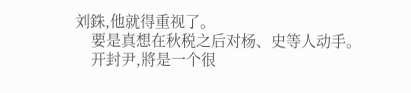刘銖,他就得重视了。
    要是真想在秋税之后对杨、史等人动手。
    开封尹,將是一个很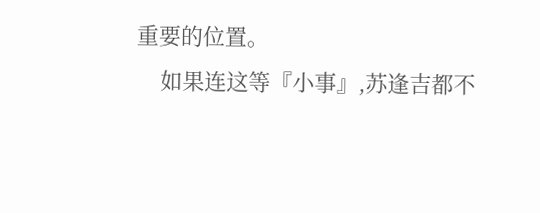重要的位置。
    如果连这等『小事』,苏逢吉都不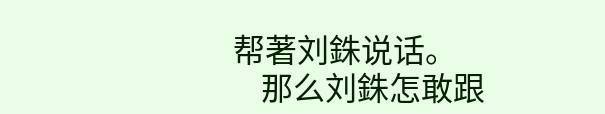帮著刘銖说话。
    那么刘銖怎敢跟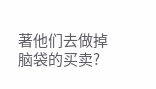著他们去做掉脑袋的买卖?